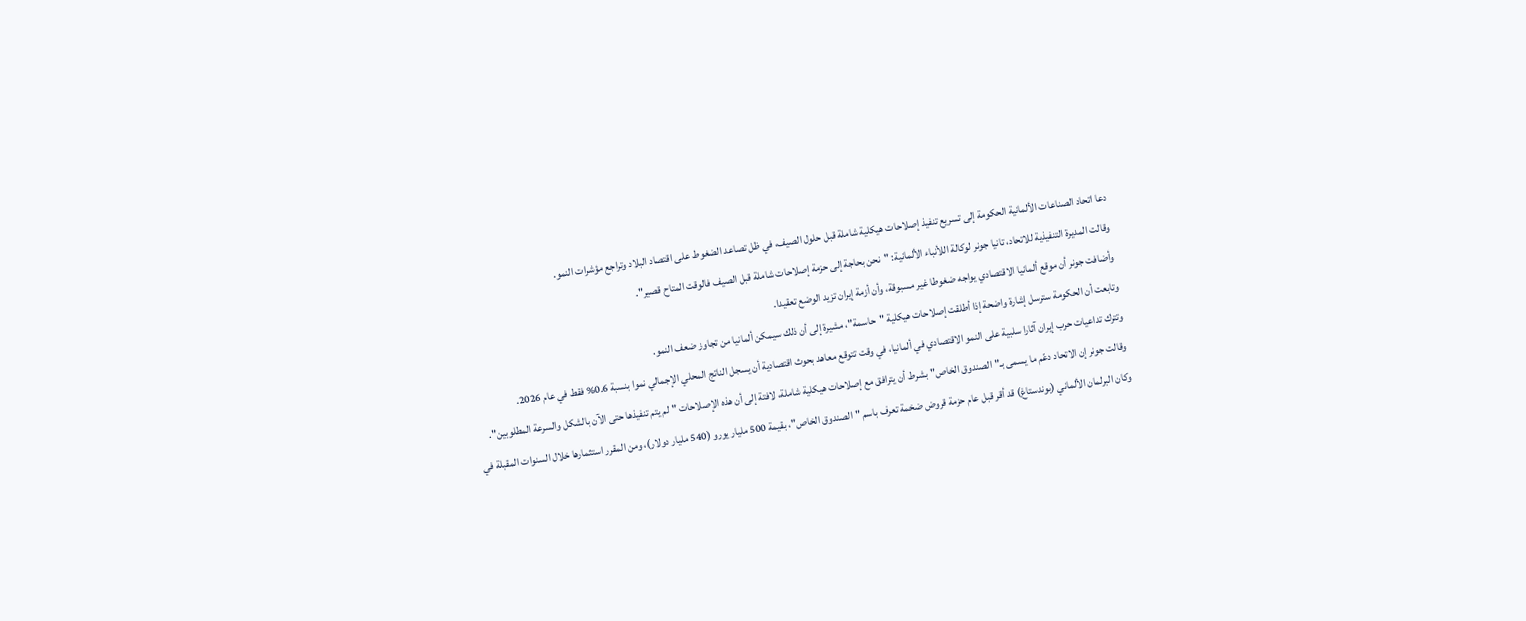دعا اتحاد الصناعات الألمانية الحكومة إلى تسريع تنفيذ إصلاحات هيكلية شاملة قبل حلول الصيف، في ظل تصاعد الضغوط على اقتصاد البلاد وتراجع مؤشرات النمو.
وقالت المديرة التنفيذية للاتحاد، تانيا جونر لوكالة اللأنباء الألمانية: "نحن بحاجة إلى حزمة إصلاحات شاملة قبل الصيف فالوقت المتاح قصير".
وأضافت جونر أن موقع ألمانيا الاقتصادي يواجه ضغوطا غير مسبوقة، وأن أزمة إيران تزيد الوضع تعقيدا.
وتابعت أن الحكومة سترسل إشارة واضحة إذا أطلقت إصلاحات هيكلية "حاسمة"، مشيرة إلى أن ذلك سيمكن ألمانيا من تجاوز ضعف النمو.
وتترك تداعيات حرب إيران آثارا سلبية على النمو الاقتصادي في ألمانيا، في وقت تتوقع معاهد بحوث اقتصادية أن يسجل الناتج المحلي الإجمالي نموا بنسبة 0.6% فقط في عام 2026.
وقالت جونر إن الاتحاد دعّم ما يسمى بـ"الصندوق الخاص" بشرط أن يترافق مع إصلاحات هيكلية شاملة، لافتة إلى أن هذه الإصلاحات "لم يتم تنفيذها حتى الآن بالشكل والسرعة المطلوبين".
وكان البرلمان الألماني (بوندستاغ) قد أقر قبل عام حزمة قروض ضخمة تعرف باسم "الصندوق الخاص"، بقيمة 500 مليار يورو (540 مليار دولار)، ومن المقرر استثمارها خلال السنوات المقبلة في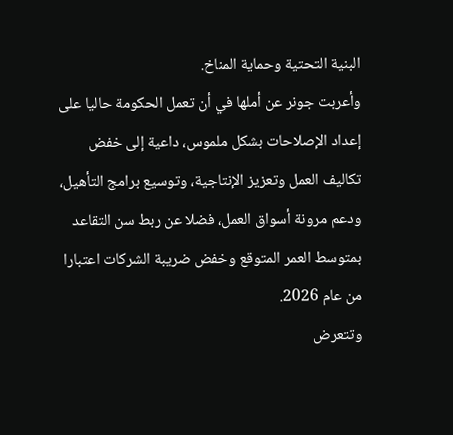البنية التحتية وحماية المناخ.
وأعربت جونر عن أملها في أن تعمل الحكومة حاليا على إعداد الإصلاحات بشكل ملموس، داعية إلى خفض تكاليف العمل وتعزيز الإنتاجية، وتوسيع برامج التأهيل، ودعم مرونة أسواق العمل، فضلا عن ربط سن التقاعد بمتوسط العمر المتوقع وخفض ضريبة الشركات اعتبارا من عام 2026.
وتتعرض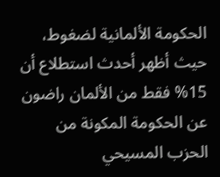الحكومة الألمانية لضغوط، حيث أظهر أحدث استطلاع أن 15% فقط من الألمان راضون عن الحكومة المكونة من الحزب المسيحي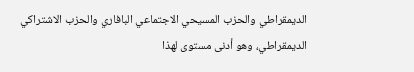الديمقراطي والحزب المسيحي الاجتماعي البافاري والحزب الاشتراكي الديمقراطي، وهو أدنى مستوى لهذا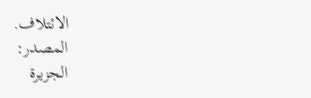الائتلاف.
المصدر:
الجزيرة